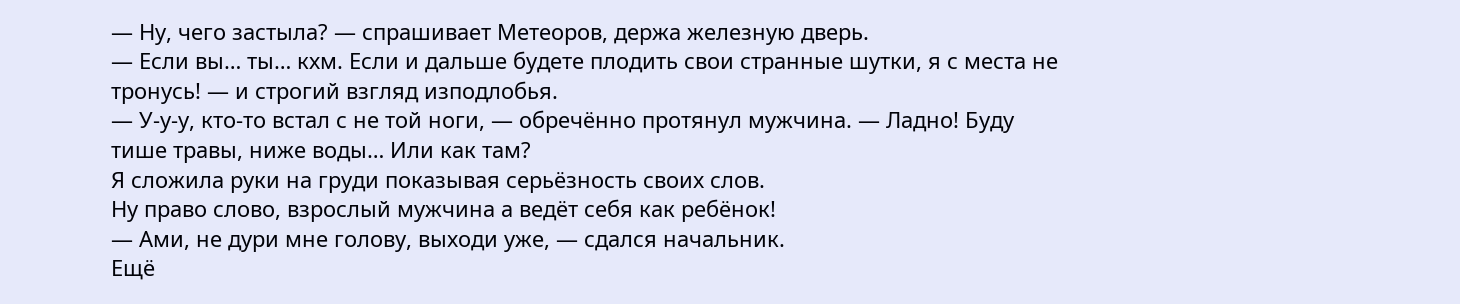— Ну, чего застыла? — спрашивает Метеоров, держа железную дверь.
— Если вы… ты… кхм. Если и дальше будете плодить свои странные шутки, я с места не тронусь! — и строгий взгляд изподлобья.
— У-у-у, кто-то встал с не той ноги, — обречённо протянул мужчина. — Ладно! Буду тише травы, ниже воды… Или как там?
Я сложила руки на груди показывая серьёзность своих слов.
Ну право слово, взрослый мужчина а ведёт себя как ребёнок!
— Ами, не дури мне голову, выходи уже, — сдался начальник.
Ещё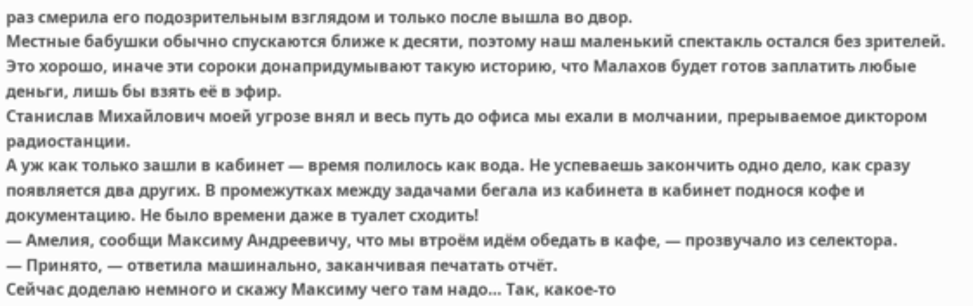раз смерила его подозрительным взглядом и только после вышла во двор.
Местные бабушки обычно спускаются ближе к десяти, поэтому наш маленький спектакль остался без зрителей. Это хорошо, иначе эти сороки донапридумывают такую историю, что Малахов будет готов заплатить любые деньги, лишь бы взять её в эфир.
Станислав Михайлович моей угрозе внял и весь путь до офиса мы ехали в молчании, прерываемое диктором радиостанции.
А уж как только зашли в кабинет — время полилось как вода. Не успеваешь закончить одно дело, как сразу появляется два других. В промежутках между задачами бегала из кабинета в кабинет поднося кофе и документацию. Не было времени даже в туалет сходить!
— Амелия, сообщи Максиму Андреевичу, что мы втроём идём обедать в кафе, — прозвучало из селектора.
— Принято, — ответила машинально, заканчивая печатать отчёт.
Сейчас доделаю немного и скажу Максиму чего там надо… Так, какое-то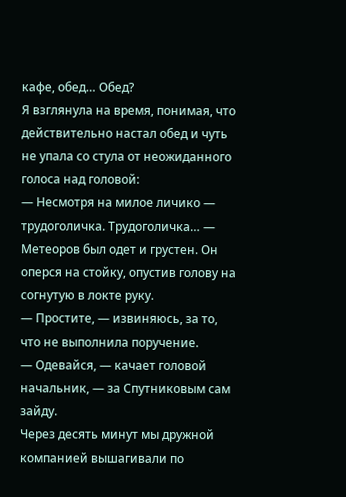кафе, обед… Обед?
Я взглянула на время, понимая, что действительно настал обед и чуть не упала со стула от неожиданного голоса над головой:
— Несмотря на милое личико — трудоголичка. Трудоголичка… — Метеоров был одет и грустен. Он оперся на стойку, опустив голову на согнутую в локте руку.
— Простите, — извиняюсь, за то, что не выполнила поручение.
— Одевайся, — качает головой начальник, — за Спутниковым сам зайду.
Через десять минут мы дружной компанией вышагивали по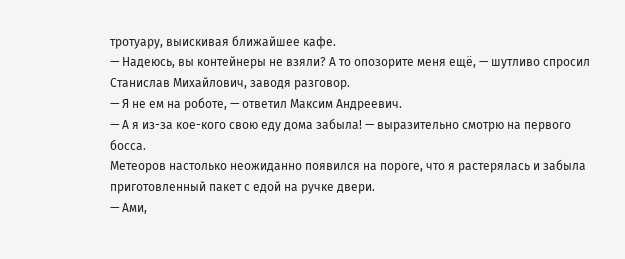тротуару, выискивая ближайшее кафе.
— Надеюсь, вы контейнеры не взяли? А то опозорите меня ещё, — шутливо спросил Станислав Михайлович, заводя разговор.
— Я не ем на роботе, — ответил Максим Андреевич.
— А я из-за кое-кого свою еду дома забыла! — выразительно смотрю на первого босса.
Метеоров настолько неожиданно появился на пороге, что я растерялась и забыла приготовленный пакет с едой на ручке двери.
— Ами,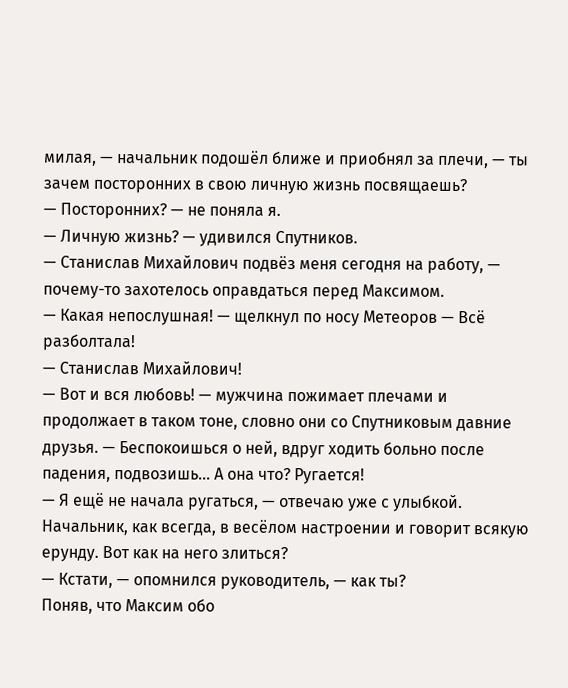милая, — начальник подошёл ближе и приобнял за плечи, — ты зачем посторонних в свою личную жизнь посвящаешь?
— Посторонних? — не поняла я.
— Личную жизнь? — удивился Спутников.
— Станислав Михайлович подвёз меня сегодня на работу, — почему-то захотелось оправдаться перед Максимом.
— Какая непослушная! — щелкнул по носу Метеоров — Всё разболтала!
— Станислав Михайлович!
— Вот и вся любовь! — мужчина пожимает плечами и продолжает в таком тоне, словно они со Спутниковым давние друзья. — Беспокоишься о ней, вдруг ходить больно после падения, подвозишь… А она что? Ругается!
— Я ещё не начала ругаться, — отвечаю уже с улыбкой.
Начальник, как всегда, в весёлом настроении и говорит всякую ерунду. Вот как на него злиться?
— Кстати, — опомнился руководитель, — как ты?
Поняв, что Максим обо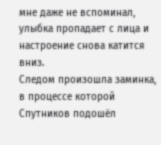мне даже не вспоминал, улыбка пропадает с лица и настроение снова катится вниз.
Следом произошла заминка, в процессе которой Спутников подошёл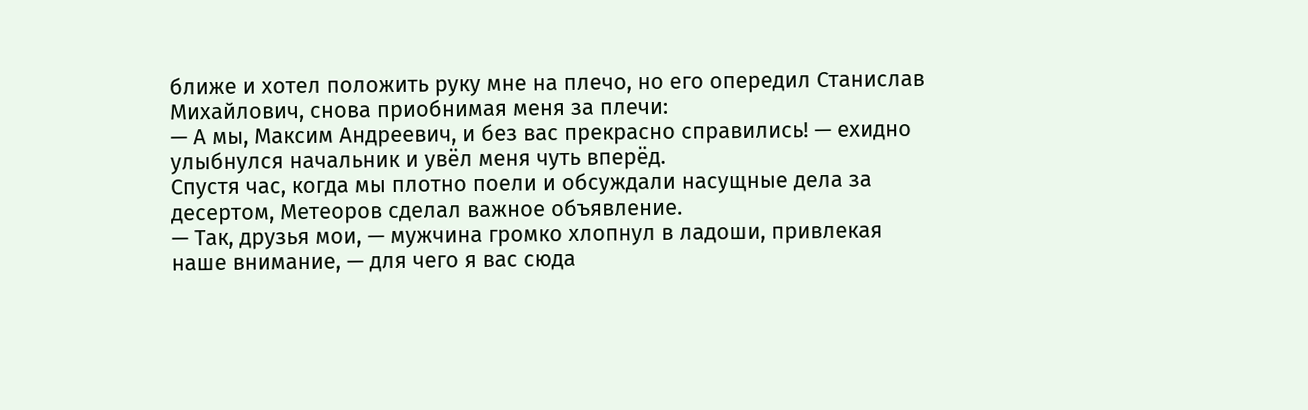ближе и хотел положить руку мне на плечо, но его опередил Станислав Михайлович, снова приобнимая меня за плечи:
— А мы, Максим Андреевич, и без вас прекрасно справились! — ехидно улыбнулся начальник и увёл меня чуть вперёд.
Спустя час, когда мы плотно поели и обсуждали насущные дела за десертом, Метеоров сделал важное объявление.
— Так, друзья мои, — мужчина громко хлопнул в ладоши, привлекая наше внимание, — для чего я вас сюда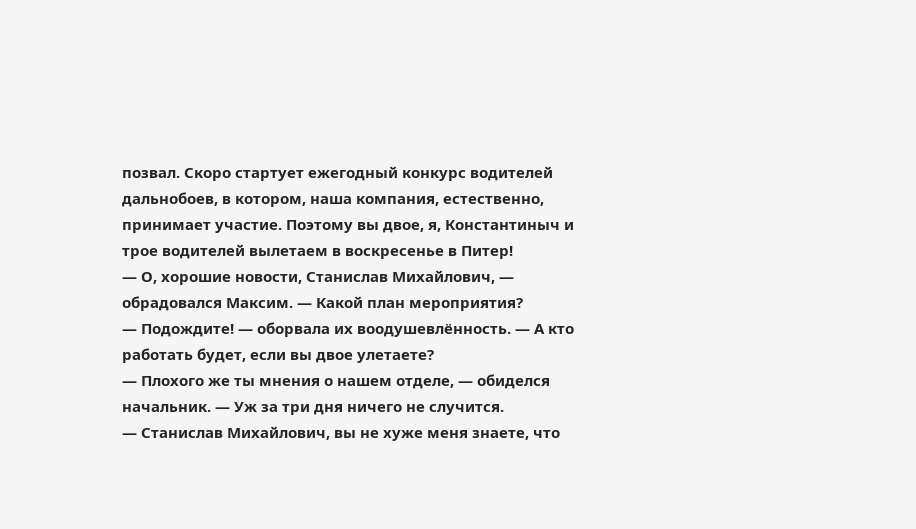позвал. Скоро стартует ежегодный конкурс водителей дальнобоев, в котором, наша компания, естественно, принимает участие. Поэтому вы двое, я, Константиныч и трое водителей вылетаем в воскресенье в Питер!
— О, хорошие новости, Станислав Михайлович, — обрадовался Максим. — Какой план мероприятия?
— Подождите! — оборвала их воодушевлённость. — А кто работать будет, если вы двое улетаете?
— Плохого же ты мнения о нашем отделе, — обиделся начальник. — Уж за три дня ничего не случится.
— Станислав Михайлович, вы не хуже меня знаете, что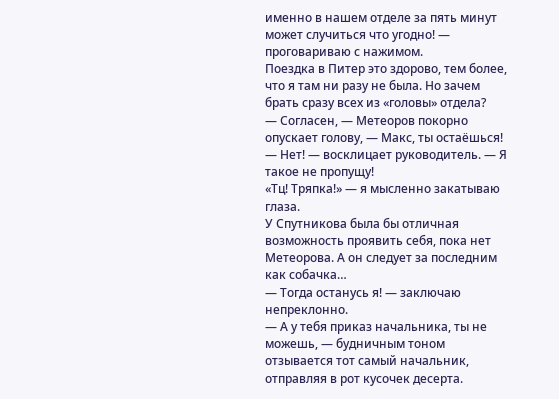именно в нашем отделе за пять минут может случиться что угодно! — проговариваю с нажимом.
Поездка в Питер это здорово, тем более, что я там ни разу не была. Но зачем брать сразу всех из «головы» отдела?
— Согласен, — Метеоров покорно опускает голову, — Макс, ты остаёшься!
— Нет! — восклицает руководитель. — Я такое не пропущу!
«Тц! Тряпка!» — я мысленно закатываю глаза.
У Спутникова была бы отличная возможность проявить себя, пока нет Метеорова. А он следует за последним как собачка…
— Тогда останусь я! — заключаю непреклонно.
— А у тебя приказ начальника, ты не можешь, — будничным тоном отзывается тот самый начальник, отправляя в рот кусочек десерта.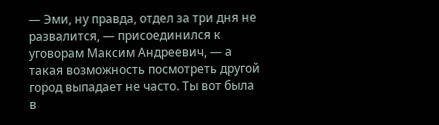— Эми, ну правда, отдел за три дня не развалится, — присоединился к уговорам Максим Андреевич, — а такая возможность посмотреть другой город выпадает не часто. Ты вот была в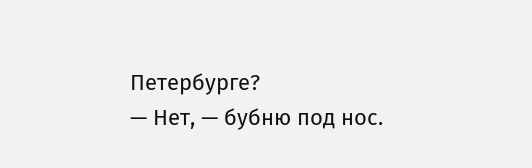Петербурге?
— Нет, — бубню под нос.